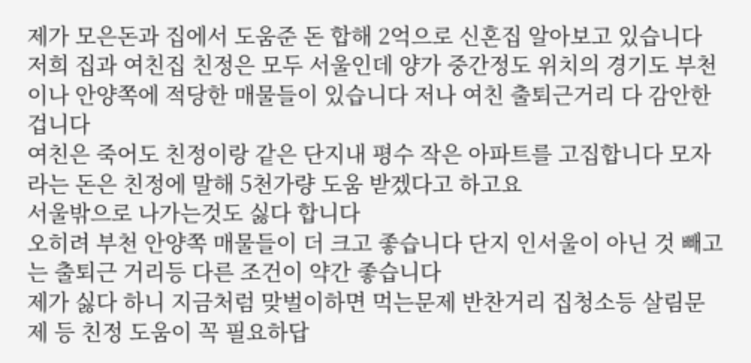제가 모은돈과 집에서 도움준 돈 합해 2억으로 신혼집 알아보고 있습니다
저희 집과 여친집 친정은 모두 서울인데 양가 중간정도 위치의 경기도 부천이나 안양쪽에 적당한 매물들이 있습니다 저나 여친 출퇴근거리 다 감안한겁니다
여친은 죽어도 친정이랑 같은 단지내 평수 작은 아파트를 고집합니다 모자라는 돈은 친정에 말해 5천가량 도움 받겠다고 하고요
서울밖으로 나가는것도 싫다 합니다
오히려 부천 안양쪽 매물들이 더 크고 좋습니다 단지 인서울이 아닌 것 빼고는 출퇴근 거리등 다른 조건이 약간 좋습니다
제가 싫다 하니 지금처럼 맞벌이하면 먹는문제 반찬거리 집청소등 살림문제 등 친정 도움이 꼭 필요하답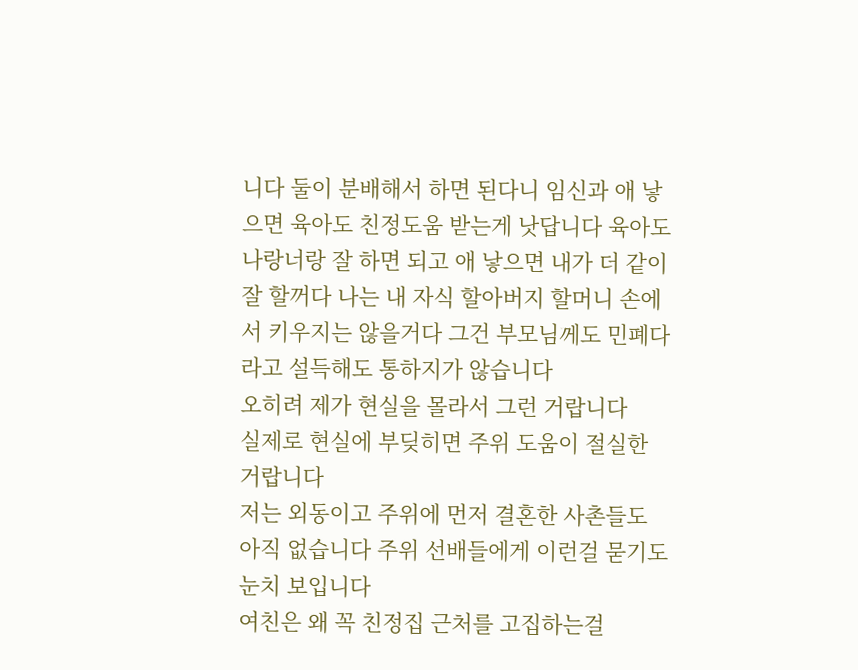니다 둘이 분배해서 하면 된다니 임신과 애 낳으면 육아도 친정도움 받는게 낫답니다 육아도 나랑너랑 잘 하면 되고 애 낳으면 내가 더 같이 잘 할꺼다 나는 내 자식 할아버지 할머니 손에서 키우지는 않을거다 그건 부모님께도 민폐다 라고 설득해도 통하지가 않습니다
오히려 제가 현실을 몰라서 그런 거랍니다
실제로 현실에 부딪히면 주위 도움이 절실한 거랍니다
저는 외동이고 주위에 먼저 결혼한 사촌들도 아직 없습니다 주위 선배들에게 이런걸 묻기도 눈치 보입니다
여친은 왜 꼭 친정집 근처를 고집하는걸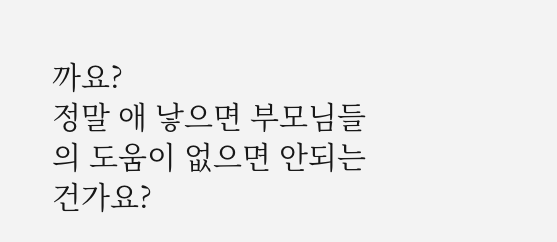까요?
정말 애 낳으면 부모님들의 도움이 없으면 안되는건가요?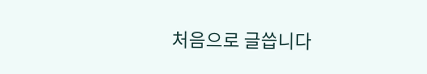처음으로 글씁니다